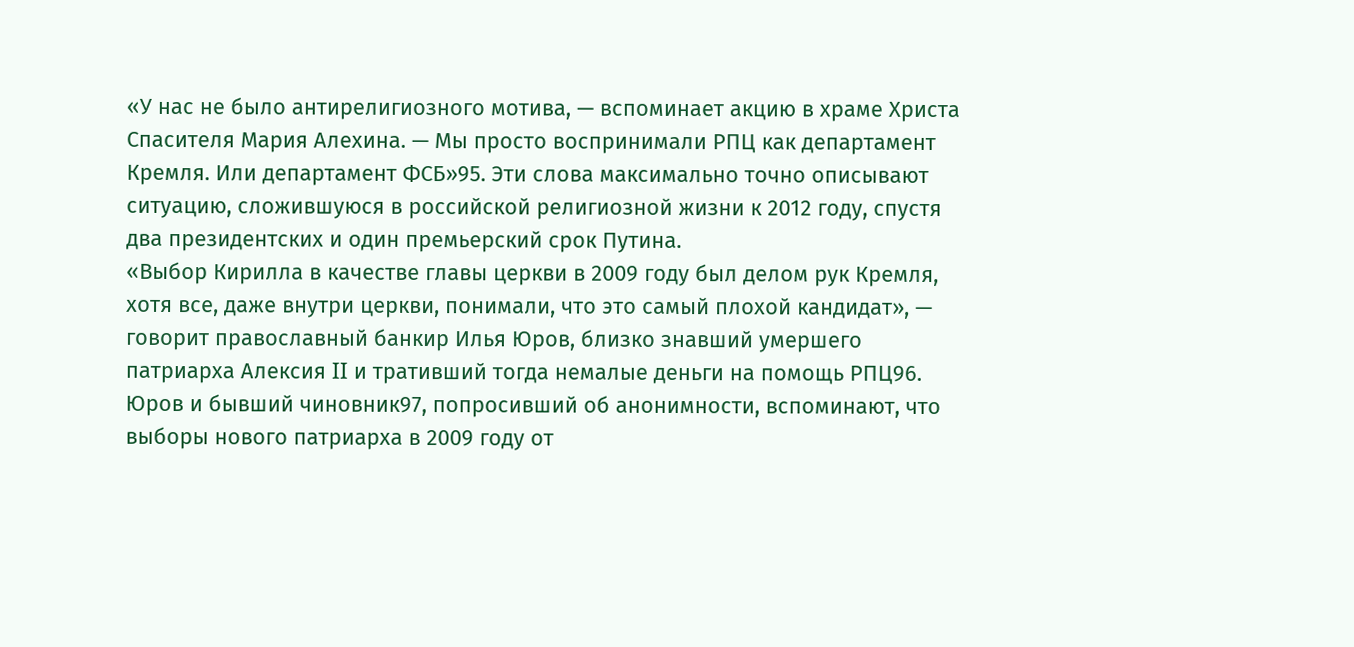«У нас не было антирелигиозного мотива, — вспоминает акцию в храме Христа Спасителя Мария Алехина. — Мы просто воспринимали РПЦ как департамент Кремля. Или департамент ФСБ»95. Эти слова максимально точно описывают ситуацию, сложившуюся в российской религиозной жизни к 2012 году, спустя два президентских и один премьерский срок Путина.
«Выбор Кирилла в качестве главы церкви в 2009 году был делом рук Кремля, хотя все, даже внутри церкви, понимали, что это самый плохой кандидат», — говорит православный банкир Илья Юров, близко знавший умершего патриарха Алексия II и тративший тогда немалые деньги на помощь РПЦ96. Юров и бывший чиновник97, попросивший об анонимности, вспоминают, что выборы нового патриарха в 2009 году от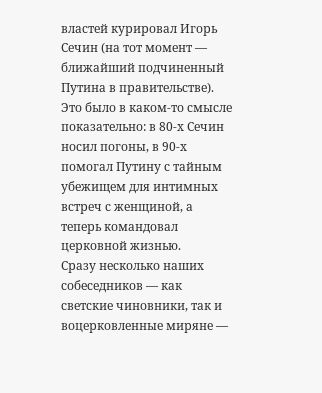властей курировал Игорь Сечин (на тот момент — ближайший подчиненный Путина в правительстве). Это было в каком-то смысле показательно: в 80-х Сечин носил погоны, в 90-х помогал Путину с тайным убежищем для интимных встреч с женщиной, а теперь командовал церковной жизнью.
Сразу несколько наших собеседников — как светские чиновники, так и воцерковленные миряне —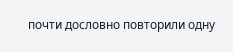почти дословно повторили одну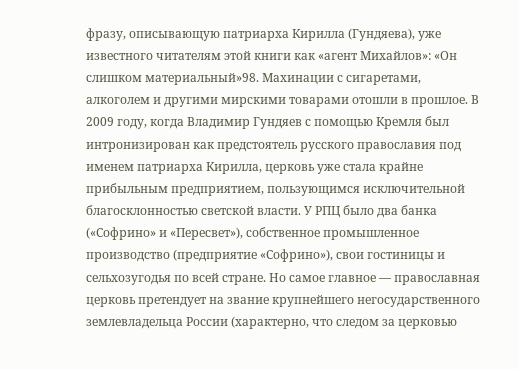фразу, описывающую патриарха Кирилла (Гундяева), уже известного читателям этой книги как «агент Михайлов»: «Он слишком материальный»98. Махинации с сигаретами, алкоголем и другими мирскими товарами отошли в прошлое. В 2009 году, когда Владимир Гундяев с помощью Кремля был интронизирован как предстоятель русского православия под именем патриарха Кирилла, церковь уже стала крайне прибыльным предприятием, пользующимся исключительной благосклонностью светской власти. У РПЦ было два банка («Софрино» и «Пересвет»), собственное промышленное производство (предприятие «Софрино»), свои гостиницы и сельхозугодья по всей стране. Но самое главное — православная церковь претендует на звание крупнейшего негосударственного землевладельца России (характерно, что следом за церковью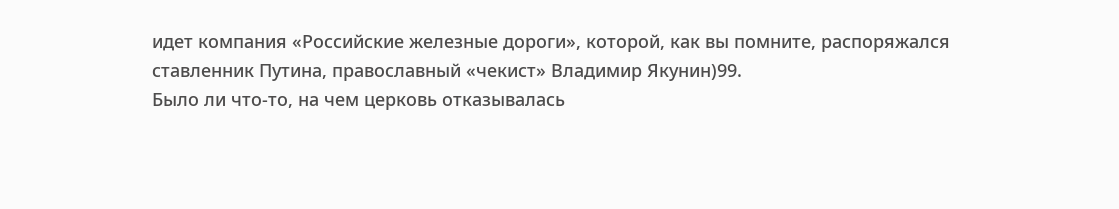идет компания «Российские железные дороги», которой, как вы помните, распоряжался ставленник Путина, православный «чекист» Владимир Якунин)99.
Было ли что-то, на чем церковь отказывалась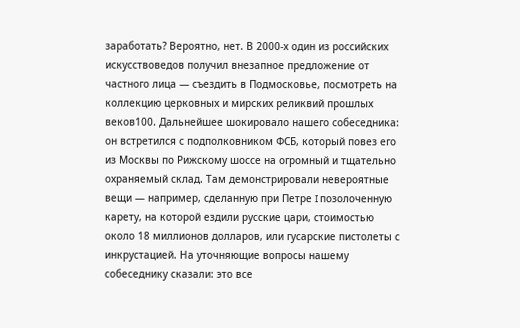заработать? Вероятно, нет. В 2000-х один из российских искусствоведов получил внезапное предложение от частного лица — съездить в Подмосковье, посмотреть на коллекцию церковных и мирских реликвий прошлых веков100. Дальнейшее шокировало нашего собеседника: он встретился с подполковником ФСБ, который повез его из Москвы по Рижскому шоссе на огромный и тщательно охраняемый склад. Там демонстрировали невероятные вещи — например, сделанную при Петре I позолоченную карету, на которой ездили русские цари, стоимостью около 18 миллионов долларов, или гусарские пистолеты с инкрустацией. На уточняющие вопросы нашему собеседнику сказали: это все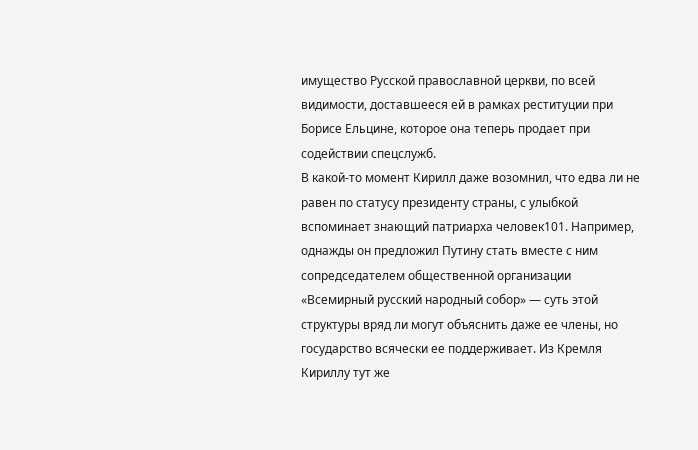имущество Русской православной церкви, по всей видимости, доставшееся ей в рамках реституции при Борисе Ельцине, которое она теперь продает при содействии спецслужб.
В какой-то момент Кирилл даже возомнил, что едва ли не равен по статусу президенту страны, с улыбкой вспоминает знающий патриарха человек101. Например, однажды он предложил Путину стать вместе с ним сопредседателем общественной организации «Всемирный русский народный собор» — суть этой структуры вряд ли могут объяснить даже ее члены, но государство всячески ее поддерживает. Из Кремля Кириллу тут же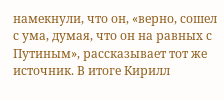намекнули, что он, «верно, сошел с ума, думая, что он на равных с Путиным», рассказывает тот же источник. В итоге Кирилл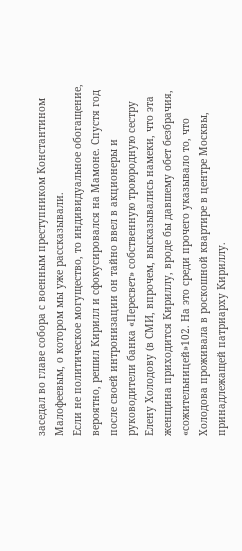заседал во главе собора с военным преступником Константином Малофеевым, о котором мы уже рассказывали.
Если не политическое могущество, то индивидуальное обогащение, вероятно, решил Кирилл и сфокусировался на Мамоне. Спустя год после своей интронизации он тайно ввел в акционеры и руководители банка «Пересвет» собственную троюродную сестру Елену Холодову (в СМИ, впрочем, высказывались намеки, что эта женщина приходится Кириллу, вроде бы давшему обет безбрачия, «сожительницей»102. На это среди прочего указывало то, что Холодова проживала в роскошной квартире в центре Москвы, принадлежащей патриарху Кириллу.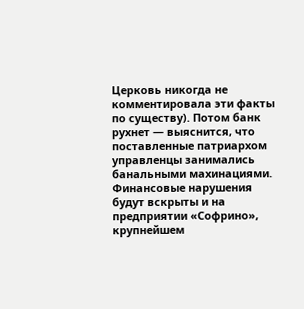Церковь никогда не комментировала эти факты по существу). Потом банк рухнет — выяснится, что поставленные патриархом управленцы занимались банальными махинациями. Финансовые нарушения будут вскрыты и на предприятии «Софрино», крупнейшем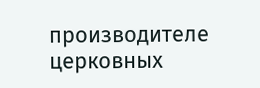производителе церковных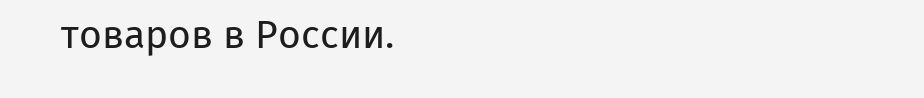товаров в России.